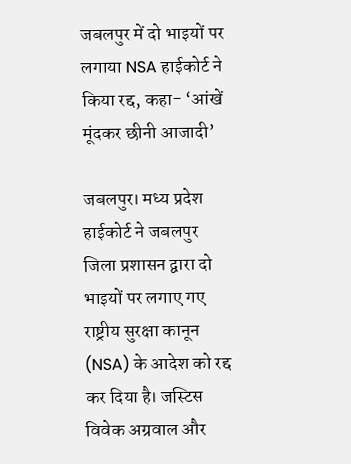जबलपुर में दो भाइयों पर लगाया NSA हाईकोर्ट ने किया रद्द, कहा- ‘आंखें मूंदकर छीनी आजादी’

जबलपुर। मध्य प्रदेश हाईकोर्ट ने जबलपुर जिला प्रशासन द्वारा दो भाइयों पर लगाए गए राष्ट्रीय सुरक्षा कानून (NSA) के आदेश को रद्द कर दिया है। जस्टिस विवेक अग्रवाल और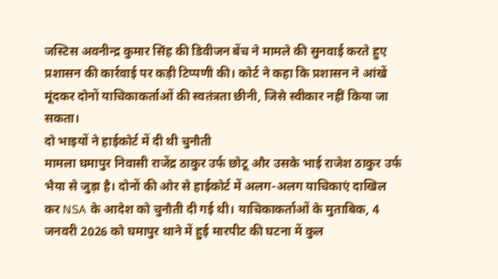जस्टिस अवनीन्द्र कुमार सिंह की डिवीजन बेंच ने मामले की सुनवाई करते हुए प्रशासन की कार्रवाई पर कड़ी टिप्पणी की। कोर्ट ने कहा कि प्रशासन ने आंखें मूंदकर दोनों याचिकाकर्ताओं की स्वतंत्रता छीनी, जिसे स्वीकार नहीं किया जा सकता।
दो भाइयों ने हाईकोर्ट में दी थी चुनौती
मामला घमापुर निवासी राजेंद्र ठाकुर उर्फ छोटू और उसके भाई राजेश ठाकुर उर्फ भैया से जुड़ा है। दोनों की ओर से हाईकोर्ट में अलग-अलग याचिकाएं दाखिल कर NSA के आदेश को चुनौती दी गई थी। याचिकाकर्ताओं के मुताबिक, 4 जनवरी 2026 को घमापुर थाने में हुई मारपीट की घटना में कुल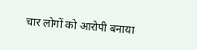चार लोगों को आरोपी बनाया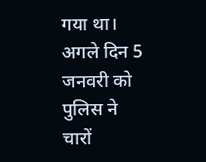गया था। अगले दिन 5 जनवरी को पुलिस ने चारों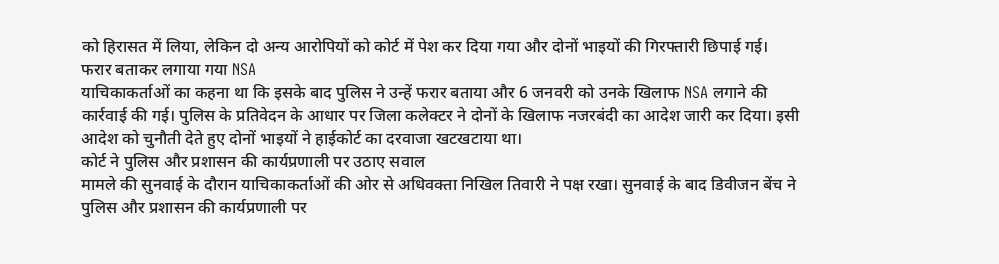को हिरासत में लिया, लेकिन दो अन्य आरोपियों को कोर्ट में पेश कर दिया गया और दोनों भाइयों की गिरफ्तारी छिपाई गई।
फरार बताकर लगाया गया NSA
याचिकाकर्ताओं का कहना था कि इसके बाद पुलिस ने उन्हें फरार बताया और 6 जनवरी को उनके खिलाफ NSA लगाने की कार्रवाई की गई। पुलिस के प्रतिवेदन के आधार पर जिला कलेक्टर ने दोनों के खिलाफ नजरबंदी का आदेश जारी कर दिया। इसी आदेश को चुनौती देते हुए दोनों भाइयों ने हाईकोर्ट का दरवाजा खटखटाया था।
कोर्ट ने पुलिस और प्रशासन की कार्यप्रणाली पर उठाए सवाल
मामले की सुनवाई के दौरान याचिकाकर्ताओं की ओर से अधिवक्ता निखिल तिवारी ने पक्ष रखा। सुनवाई के बाद डिवीजन बेंच ने पुलिस और प्रशासन की कार्यप्रणाली पर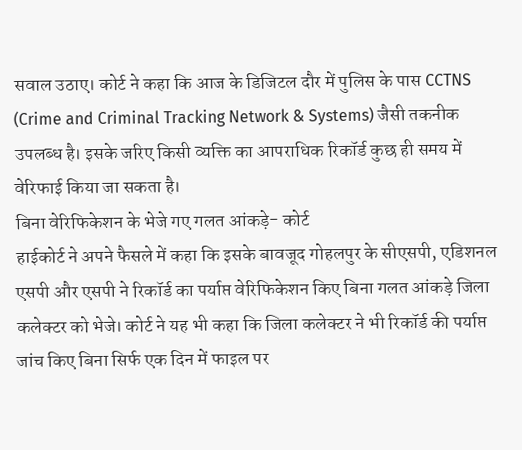सवाल उठाए। कोर्ट ने कहा कि आज के डिजिटल दौर में पुलिस के पास CCTNS (Crime and Criminal Tracking Network & Systems) जैसी तकनीक उपलब्ध है। इसके जरिए किसी व्यक्ति का आपराधिक रिकॉर्ड कुछ ही समय में वेरिफाई किया जा सकता है।
बिना वेरिफिकेशन के भेजे गए गलत आंकड़े- कोर्ट
हाईकोर्ट ने अपने फैसले में कहा कि इसके बावजूद गोहलपुर के सीएसपी, एडिशनल एसपी और एसपी ने रिकॉर्ड का पर्याप्त वेरिफिकेशन किए बिना गलत आंकड़े जिला कलेक्टर को भेजे। कोर्ट ने यह भी कहा कि जिला कलेक्टर ने भी रिकॉर्ड की पर्याप्त जांच किए बिना सिर्फ एक दिन में फाइल पर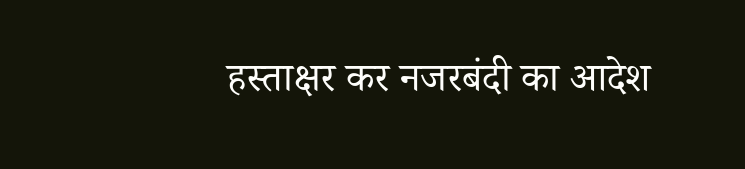हस्ताक्षर कर नजरबंदी का आदेश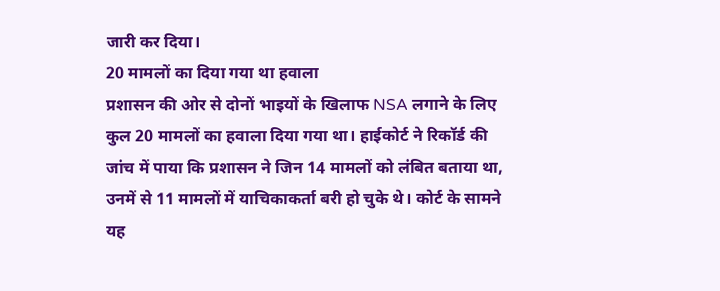जारी कर दिया।
20 मामलों का दिया गया था हवाला
प्रशासन की ओर से दोनों भाइयों के खिलाफ NSA लगाने के लिए कुल 20 मामलों का हवाला दिया गया था। हाईकोर्ट ने रिकॉर्ड की जांच में पाया कि प्रशासन ने जिन 14 मामलों को लंबित बताया था, उनमें से 11 मामलों में याचिकाकर्ता बरी हो चुके थे। कोर्ट के सामने यह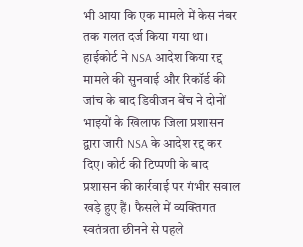भी आया कि एक मामले में केस नंबर तक गलत दर्ज किया गया था।
हाईकोर्ट ने NSA आदेश किया रद्द
मामले की सुनवाई और रिकॉर्ड की जांच के बाद डिवीजन बेंच ने दोनों भाइयों के खिलाफ जिला प्रशासन द्वारा जारी NSA के आदेश रद्द कर दिए। कोर्ट की टिप्पणी के बाद प्रशासन की कार्रवाई पर गंभीर सवाल खड़े हुए हैं। फैसले में व्यक्तिगत स्वतंत्रता छीनने से पहले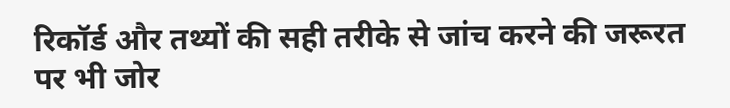रिकॉर्ड और तथ्यों की सही तरीके से जांच करने की जरूरत पर भी जोर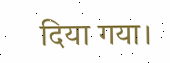दिया गया।